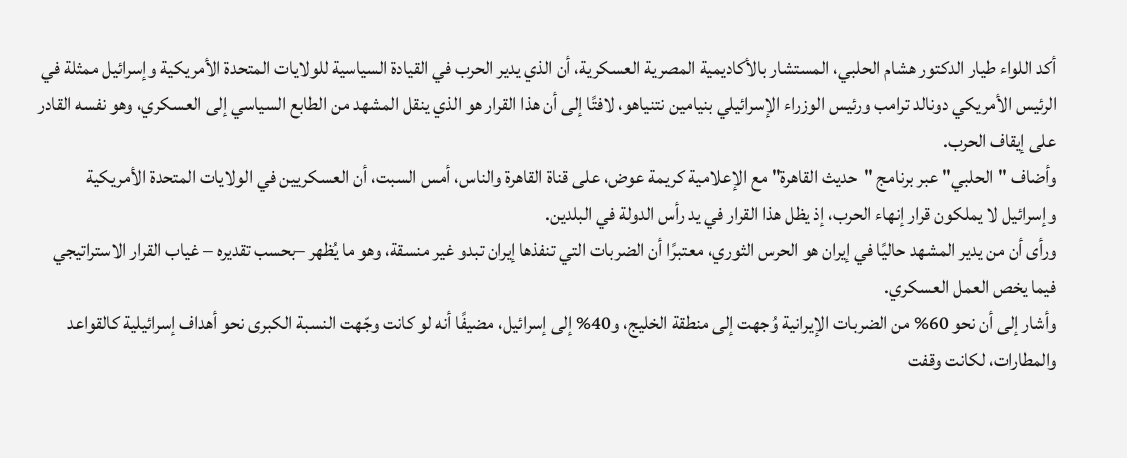أكد اللواء طيار الدكتور هشام الحلبي، المستشار بالأكاديمية المصرية العسكرية، أن الذي يدير الحرب في القيادة السياسية للولايات المتحدة الأمريكية وإسرائيل ممثلة في الرئيس الأمريكي دونالد ترامب ورئيس الوزراء الإسرائيلي بنيامين نتنياهو، لافتًا إلى أن هذا القرار هو الذي ينقل المشهد من الطابع السياسي إلى العسكري، وهو نفسه القادر على إيقاف الحرب.
وأضاف "الحلبي" عبر برنامج "حديث القاهرة" مع الإعلامية كريمة عوض، على قناة القاهرة والناس، أمس السبت، أن العسكريين في الولايات المتحدة الأمريكية وإسرائيل لا يملكون قرار إنهاء الحرب، إذ يظل هذا القرار في يد رأس الدولة في البلدين.
ورأى أن من يدير المشهد حاليًا في إيران هو الحرس الثوري، معتبرًا أن الضربات التي تنفذها إيران تبدو غير منسقة، وهو ما يُظهر –بحسب تقديره – غياب القرار الاستراتيجي فيما يخص العمل العسكري.
وأشار إلى أن نحو 60% من الضربات الإيرانية وُجهت إلى منطقة الخليج، و40% إلى إسرائيل، مضيفًا أنه لو كانت وجّهت النسبة الكبرى نحو أهداف إسرائيلية كالقواعد والمطارات، لكانت وقفت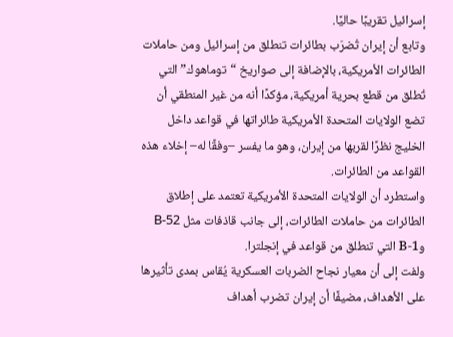إسرائيل تقريبًا حاليًا.
وتابع أن إيران تُضرَب بطائرات تنطلق من إسرائيل ومن حاملات الطائرات الأمريكية، بالإضافة إلى صواريخ “توماهوك” التي تُطلق من قطع بحرية أمريكية، مؤكدًا أنه من غير المنطقي أن تضع الولايات المتحدة الأمريكية طائراتها في قواعد داخل الخليج نظرًا لقربها من إيران، وهو ما يفسر –وفقًا له– إخلاء هذه القواعد من الطائرات.
واستطرد أن الولايات المتحدة الأمريكية تعتمد على إطلاق الطائرات من حاملات الطائرات، إلى جانب قاذفات مثل B-52 وB-1 التي تنطلق من قواعد في إنجلترا.
ولفت إلى أن معيار نجاح الضربات العسكرية يُقاس بمدى تأثيرها على الأهداف، مضيفًا أن إيران تضرب أهداف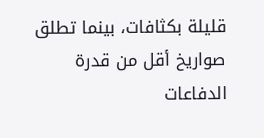قليلة بكثافات، بينما تطلق صواريخ أقل من قدرة الدفاعات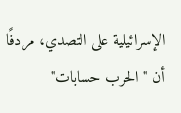الإسرائيلية على التصدي، مردفًا أن "الحرب حسابات"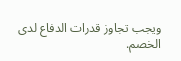ويجب تجاوز قدرات الدفاع لدى الخصم.